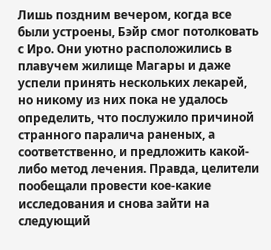Лишь поздним вечером, когда все были устроены, Бэйр смог потолковать с Иро. Они уютно расположились в плавучем жилище Магары и даже успели принять нескольких лекарей, но никому из них пока не удалось определить, что послужило причиной странного паралича раненых, а соответственно, и предложить какой-либо метод лечения. Правда, целители пообещали провести кое-какие исследования и снова зайти на следующий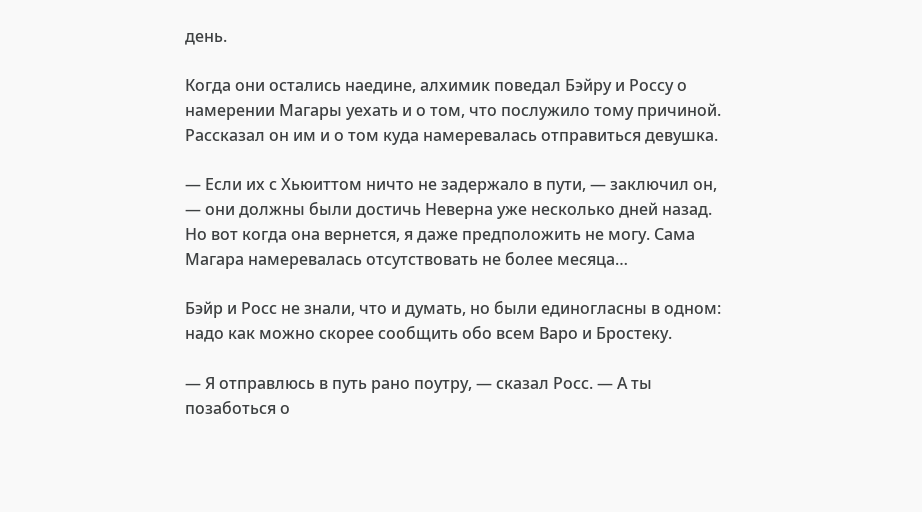день.

Когда они остались наедине, алхимик поведал Бэйру и Россу о намерении Магары уехать и о том, что послужило тому причиной. Рассказал он им и о том куда намеревалась отправиться девушка.

— Если их с Хьюиттом ничто не задержало в пути, — заключил он, — они должны были достичь Неверна уже несколько дней назад. Но вот когда она вернется, я даже предположить не могу. Сама Магара намеревалась отсутствовать не более месяца…

Бэйр и Росс не знали, что и думать, но были единогласны в одном: надо как можно скорее сообщить обо всем Варо и Бростеку.

— Я отправлюсь в путь рано поутру, — сказал Росс. — А ты позаботься о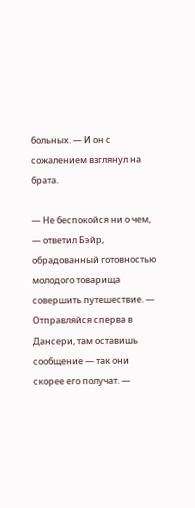больных. — И он с сожалением взглянул на брата.

— Не беспокойся ни о чем, — ответил Бэйр, обрадованный готовностью молодого товарища совершить путешествие. — Отправляйся сперва в Дансери, там оставишь сообщение — так они скорее его получат. —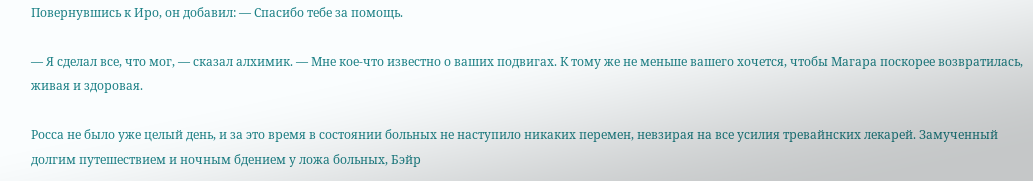Повернувшись к Иро, он добавил: — Спасибо тебе за помощь.

— Я сделал все, что мог, — сказал алхимик. — Мне кое-что известно о ваших подвигах. К тому же не меньше вашего хочется, чтобы Магара поскорее возвратилась, живая и здоровая.

Росса не было уже целый день, и за это время в состоянии больных не наступило никаких перемен, невзирая на все усилия тревайнских лекарей. Замученный долгим путешествием и ночным бдением у ложа больных, Бэйр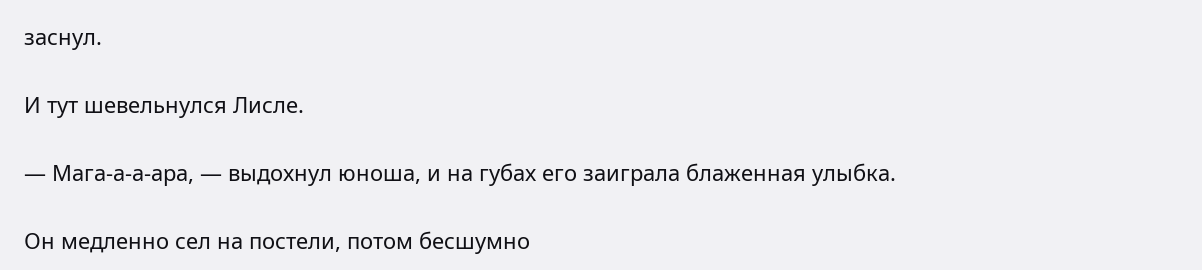заснул.

И тут шевельнулся Лисле.

— Мага-а-а-ара, — выдохнул юноша, и на губах его заиграла блаженная улыбка.

Он медленно сел на постели, потом бесшумно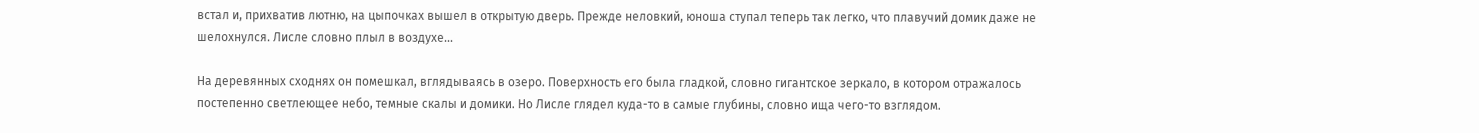встал и, прихватив лютню, на цыпочках вышел в открытую дверь. Прежде неловкий, юноша ступал теперь так легко, что плавучий домик даже не шелохнулся. Лисле словно плыл в воздухе…

На деревянных сходнях он помешкал, вглядываясь в озеро. Поверхность его была гладкой, словно гигантское зеркало, в котором отражалось постепенно светлеющее небо, темные скалы и домики. Но Лисле глядел куда-то в самые глубины, словно ища чего-то взглядом.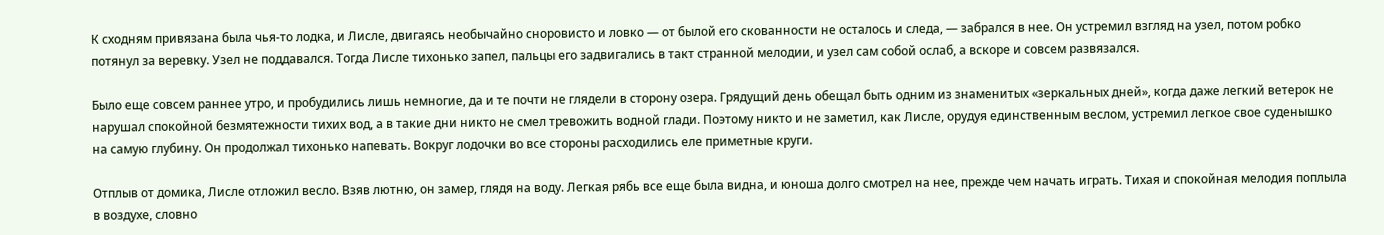К сходням привязана была чья-то лодка, и Лисле, двигаясь необычайно сноровисто и ловко — от былой его скованности не осталось и следа, — забрался в нее. Он устремил взгляд на узел, потом робко потянул за веревку. Узел не поддавался. Тогда Лисле тихонько запел, пальцы его задвигались в такт странной мелодии, и узел сам собой ослаб, а вскоре и совсем развязался.

Было еще совсем раннее утро, и пробудились лишь немногие, да и те почти не глядели в сторону озера. Грядущий день обещал быть одним из знаменитых «зеркальных дней», когда даже легкий ветерок не нарушал спокойной безмятежности тихих вод, а в такие дни никто не смел тревожить водной глади. Поэтому никто и не заметил, как Лисле, орудуя единственным веслом, устремил легкое свое суденышко на самую глубину. Он продолжал тихонько напевать. Вокруг лодочки во все стороны расходились еле приметные круги.

Отплыв от домика, Лисле отложил весло. Взяв лютню, он замер, глядя на воду. Легкая рябь все еще была видна, и юноша долго смотрел на нее, прежде чем начать играть. Тихая и спокойная мелодия поплыла в воздухе, словно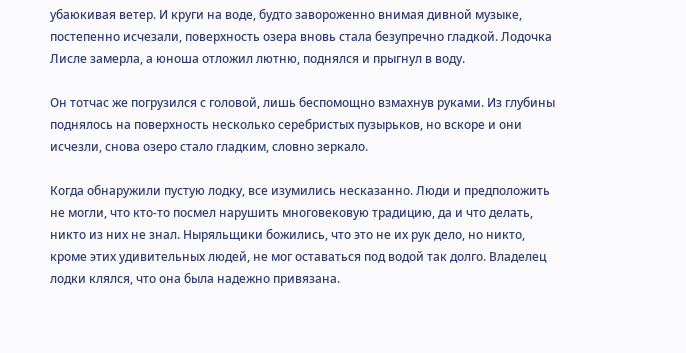убаюкивая ветер. И круги на воде, будто завороженно внимая дивной музыке, постепенно исчезали, поверхность озера вновь стала безупречно гладкой. Лодочка Лисле замерла, а юноша отложил лютню, поднялся и прыгнул в воду.

Он тотчас же погрузился с головой, лишь беспомощно взмахнув руками. Из глубины поднялось на поверхность несколько серебристых пузырьков, но вскоре и они исчезли, снова озеро стало гладким, словно зеркало.

Когда обнаружили пустую лодку, все изумились несказанно. Люди и предположить не могли, что кто-то посмел нарушить многовековую традицию, да и что делать, никто из них не знал. Ныряльщики божились, что это не их рук дело, но никто, кроме этих удивительных людей, не мог оставаться под водой так долго. Владелец лодки клялся, что она была надежно привязана.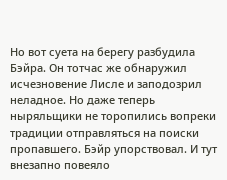Но вот суета на берегу разбудила Бэйра. Он тотчас же обнаружил исчезновение Лисле и заподозрил неладное. Но даже теперь ныряльщики не торопились вопреки традиции отправляться на поиски пропавшего. Бэйр упорствовал. И тут внезапно повеяло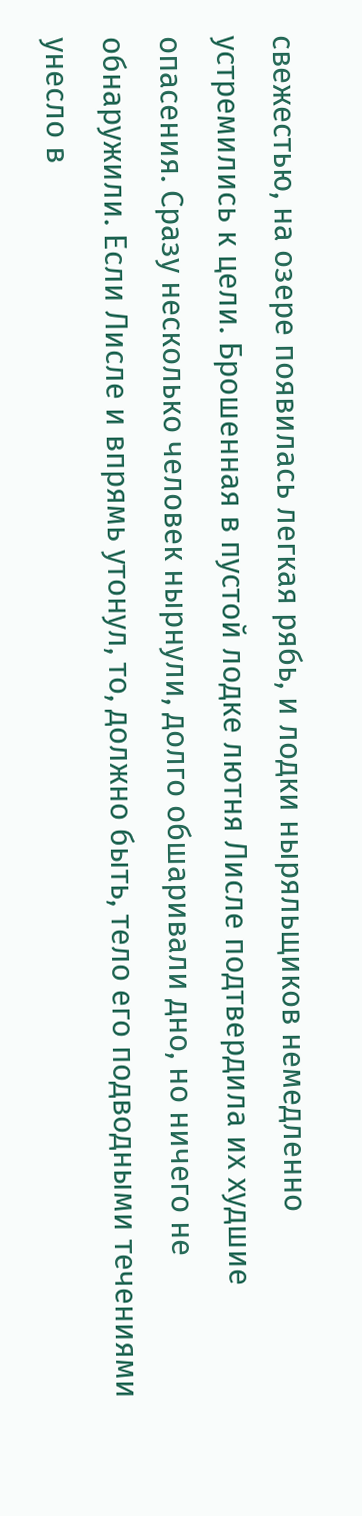свежестью, на озере появилась легкая рябь, и лодки ныряльщиков немедленно устремились к цели. Брошенная в пустой лодке лютня Лисле подтвердила их худшие опасения. Сразу несколько человек нырнули, долго обшаривали дно, но ничего не обнаружили. Если Лисле и впрямь утонул, то, должно быть, тело его подводными течениями унесло в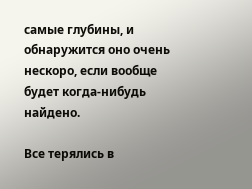самые глубины, и обнаружится оно очень нескоро, если вообще будет когда-нибудь найдено.

Все терялись в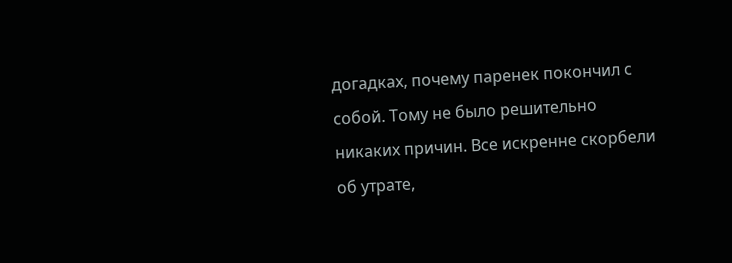догадках, почему паренек покончил с собой. Тому не было решительно никаких причин. Все искренне скорбели об утрате,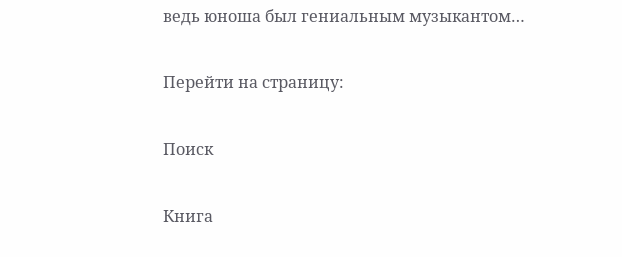ведь юноша был гениальным музыкантом…

Перейти на страницу:

Поиск

Книга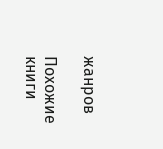жанров

Похожие книги